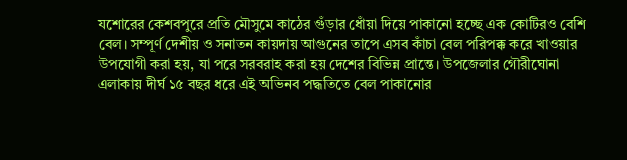যশোরের কেশবপুরে প্রতি মৌসুমে কাঠের গুঁড়ার ধোঁয়া দিয়ে পাকানো হচ্ছে এক কোটিরও বেশি বেল। সম্পূর্ণ দেশীয় ও সনাতন কায়দায় আগুনের তাপে এসব কাঁচা বেল পরিপক্ক করে খাওয়ার উপযোগী করা হয়, যা পরে সরবরাহ করা হয় দেশের বিভিন্ন প্রান্তে। উপজেলার গৌরীঘোনা এলাকায় দীর্ঘ ১৫ বছর ধরে এই অভিনব পদ্ধতিতে বেল পাকানোর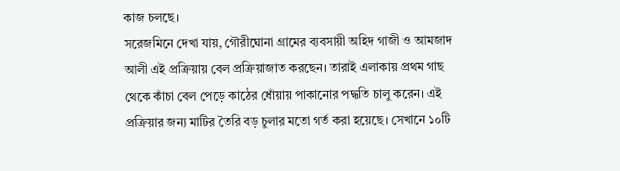কাজ চলছে।
সরেজমিনে দেখা যায়, গৌরীঘোনা গ্রামের ব্যবসায়ী অহিদ গাজী ও আমজাদ আলী এই প্রক্রিয়ায় বেল প্রক্রিয়াজাত করছেন। তারাই এলাকায় প্রথম গাছ থেকে কাঁচা বেল পেড়ে কাঠের ধোঁয়ায় পাকানোর পদ্ধতি চালু করেন। এই প্রক্রিয়ার জন্য মাটির তৈরি বড় চুলার মতো গর্ত করা হয়েছে। সেখানে ১০টি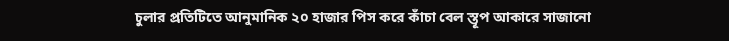চুলার প্রতিটিতে আনুমানিক ২০ হাজার পিস করে কাঁচা বেল স্তূপ আকারে সাজানো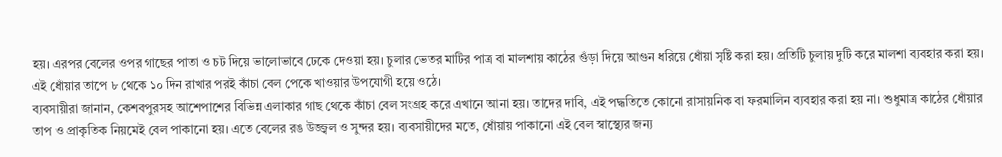হয়। এরপর বেলের ওপর গাছের পাতা ও চট দিয়ে ভালোভাবে ঢেকে দেওয়া হয়। চুলার ভেতর মাটির পাত্র বা মালশায় কাঠের গুঁড়া দিয়ে আগুন ধরিয়ে ধোঁয়া সৃষ্টি করা হয়। প্রতিটি চুলায় দুটি করে মালশা ব্যবহার করা হয়। এই ধোঁয়ার তাপে ৮ থেকে ১০ দিন রাখার পরই কাঁচা বেল পেকে খাওয়ার উপযোগী হয়ে ওঠে।
ব্যবসায়ীরা জানান, কেশবপুরসহ আশেপাশের বিভিন্ন এলাকার গাছ থেকে কাঁচা বেল সংগ্রহ করে এখানে আনা হয়। তাদের দাবি, এই পদ্ধতিতে কোনো রাসায়নিক বা ফরমালিন ব্যবহার করা হয় না। শুধুমাত্র কাঠের ধোঁয়ার তাপ ও প্রাকৃতিক নিয়মেই বেল পাকানো হয়। এতে বেলের রঙ উজ্জ্বল ও সুন্দর হয়। ব্যবসায়ীদের মতে, ধোঁয়ায় পাকানো এই বেল স্বাস্থ্যের জন্য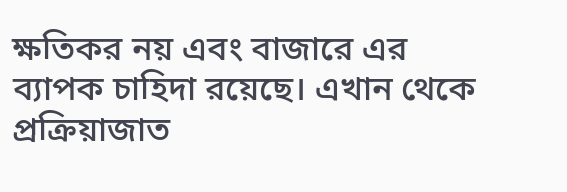ক্ষতিকর নয় এবং বাজারে এর ব্যাপক চাহিদা রয়েছে। এখান থেকে প্রক্রিয়াজাত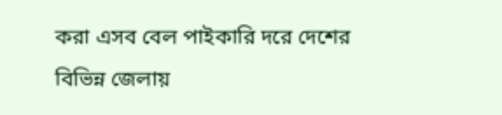করা এসব বেল পাইকারি দরে দেশের বিভিন্ন জেলায়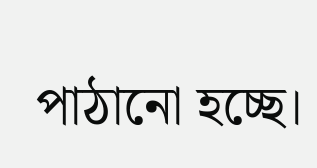পাঠানো হচ্ছে।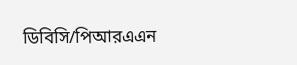ডিবিসি/পিআরএএন